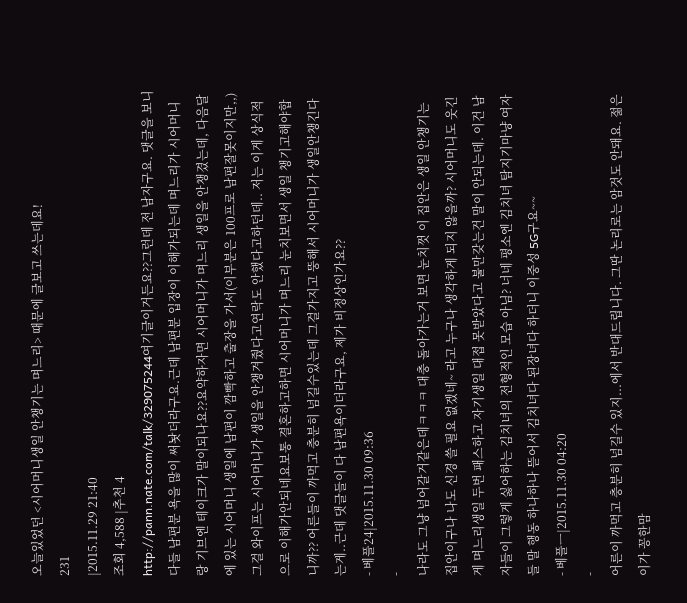오늘있었던 <시어머니생일 안챙기는 며느리> 때문에 글보고 쓰는데요!
231
|2015.11.29 21:40
조회 4,588 |추천 4
http://pann.nate.com/talk/329075244여기글이거든요??그런데 전 남자구요. 댓글을 보니 다들 남편분 욕을 많이 써놧더라구요.근데 남편분 입장이 이해가되는데 며느리가 시어머니랑 기브엔 테이크가 말이되나요??요약하자면 시어머니가 며느리 생일을 안챙겼는데, 다음달에 있는 시어머니 생일에 남편이 깜빡하고 출장을 가서(이부분은 100프로 남편잘못이지만,,) 그걸 와이프는 시어머니가 생일을 안챙겨줬다고연락도 안했다고하던데.. 저는 이게 상식적으로 이해가안되네요보통 결혼하고하면 시어머니가 며느리 눈치보면서 생일 챙기고해야합니까?? 어른들이 까먹고 충분히 넘길수있는데 그걸가지고 뚱해서 시어머니가 생일안챙긴다는게..근데 댓글들이 다 남편욕이더라구요, 제가 비정상인가요??
- 베플24|2015.11.30 09:36
-
나라도 그냥 넘어갈거같은데ㅋㅋㅋ 대충 돌아가는거 보면 눈치껏 이 집안은 생일 안챙기는 집안이구나 나도 신경 쓸 필요 없겠네~ 라고 누구나 생각하게 되지 않을까? 시어머니도 웃긴게 며느리생일 두번 패스하고 자기생일 대접 못받았다고 불만갖는건 말이 안되는데. 이건 남자들이 그렇게 싫어하는 김치녀의 전형적인 모습 아님? 너네 평소엔 김치녀 탐지기마냥 여자들 말 행동 하나하나 뜯어서 김치녀다 된장녀다 하더니 이중성 5G구요~~
- 베플ㅡ|2015.11.30 04:20
-
어른이 까먹고 충분히 넘길수 있지...에서 반대드립니다. 그딴 논리로는 암것도 안돼요. 젊은이가 꽁한맘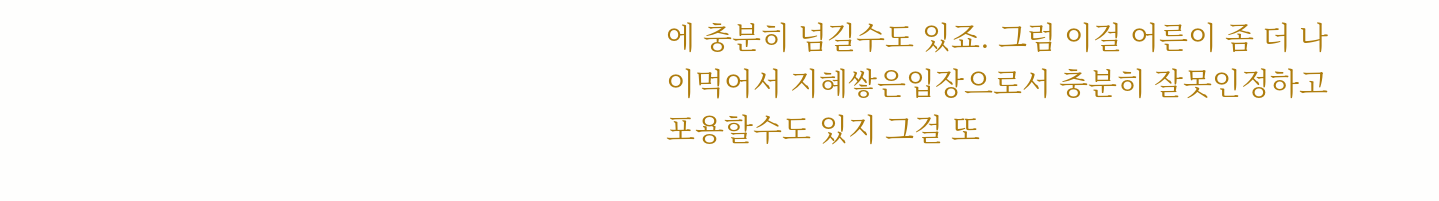에 충분히 넘길수도 있죠. 그럼 이걸 어른이 좀 더 나이먹어서 지혜쌓은입장으로서 충분히 잘못인정하고 포용할수도 있지 그걸 또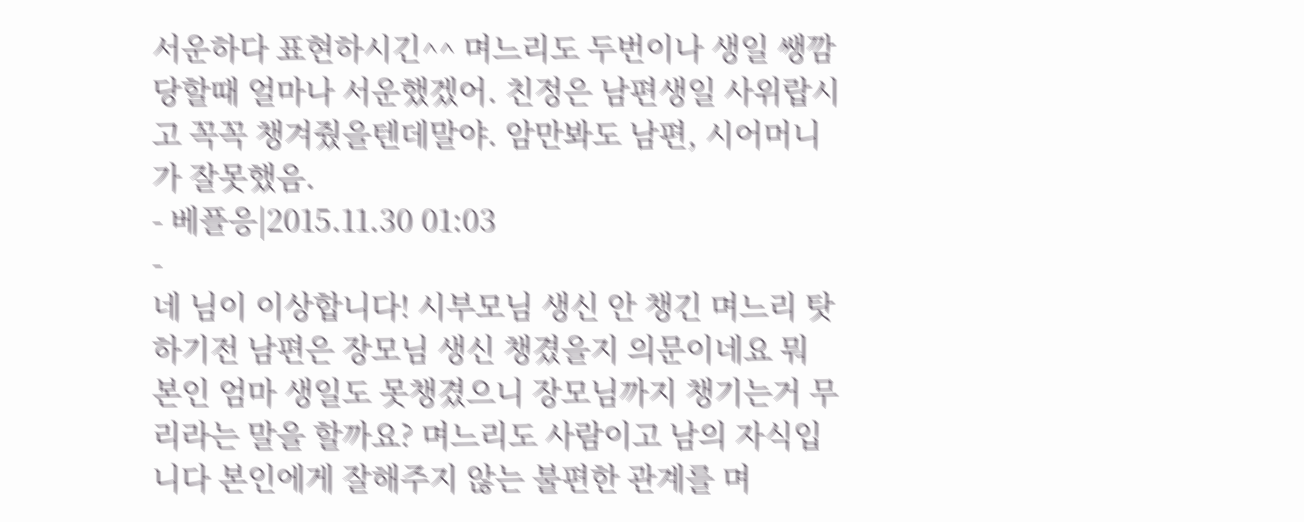서운하다 표현하시긴^^ 며느리도 두번이나 생일 쌩깜당할때 얼마나 서운했겠어. 친정은 남편생일 사위랍시고 꼭꼭 챙겨줬을텐데말야. 암만봐도 남편, 시어머니가 잘못했음.
- 베플응|2015.11.30 01:03
-
네 님이 이상합니다! 시부모님 생신 안 챙긴 며느리 탓하기전 남편은 장모님 생신 챙겼을지 의문이네요 뭐 본인 엄마 생일도 못챙겼으니 장모님까지 챙기는거 무리라는 말을 할까요? 며느리도 사람이고 남의 자식입니다 본인에게 잘해주지 않는 불편한 관계를 며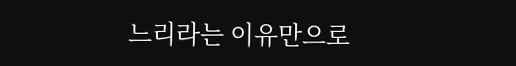느리라는 이유만으로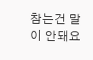참는건 말이 안돼요